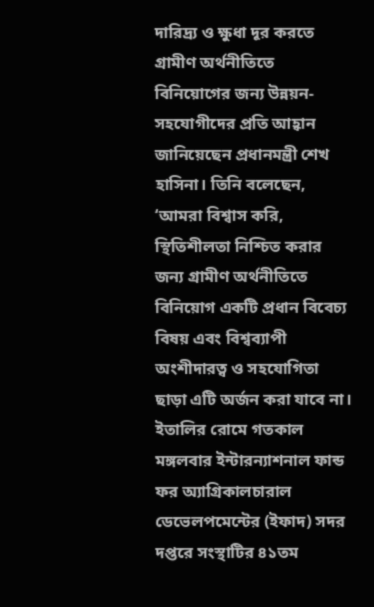দারিদ্র্য ও ক্ষুধা দূর করতে গ্রামীণ অর্থনীতিতে বিনিয়োগের জন্য উন্নয়ন-সহযোগীদের প্রতি আহ্বান জানিয়েছেন প্রধানমন্ত্রী শেখ হাসিনা। তিনি বলেছেন, ‘আমরা বিশ্বাস করি, স্থিতিশীলতা নিশ্চিত করার জন্য গ্রামীণ অর্থনীতিতে বিনিয়োগ একটি প্রধান বিবেচ্য বিষয় এবং বিশ্বব্যাপী অংশীদারত্ব ও সহযোগিতা ছাড়া এটি অর্জন করা যাবে না।
ইতালির রোমে গতকাল মঙ্গলবার ইন্টারন্যাশনাল ফান্ড ফর অ্যাগ্রিকালচারাল ডেভেলপমেন্টের (ইফাদ) সদর দপ্তরে সংস্থাটির ৪১তম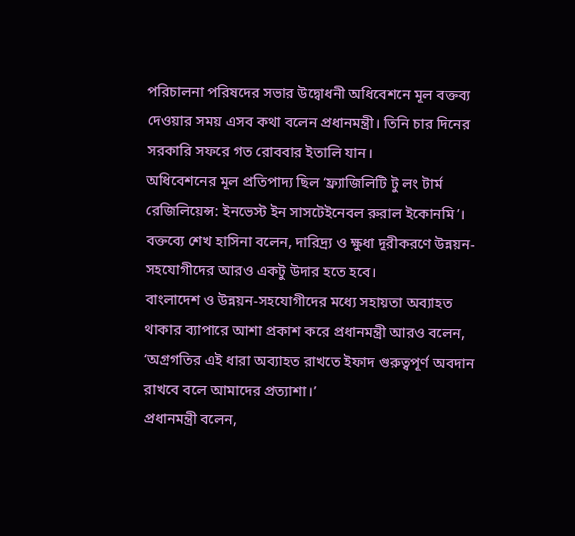পরিচালনা পরিষদের সভার উদ্বোধনী অধিবেশনে মূল বক্তব্য দেওয়ার সময় এসব কথা বলেন প্রধানমন্ত্রী। তিনি চার দিনের সরকারি সফরে গত রোববার ইতালি যান।
অধিবেশনের মূল প্রতিপাদ্য ছিল ‘ফ্র্যাজিলিটি টু লং টার্ম রেজিলিয়েন্স: ইনভেস্ট ইন সাসটেইনেবল রুরাল ইকোনমি’। বক্তব্যে শেখ হাসিনা বলেন, দারিদ্র্য ও ক্ষুধা দূরীকরণে উন্নয়ন-সহযোগীদের আরও একটু উদার হতে হবে।
বাংলাদেশ ও উন্নয়ন-সহযোগীদের মধ্যে সহায়তা অব্যাহত থাকার ব্যাপারে আশা প্রকাশ করে প্রধানমন্ত্রী আরও বলেন, ‘অগ্রগতির এই ধারা অব্যাহত রাখতে ইফাদ গুরুত্বপূর্ণ অবদান রাখবে বলে আমাদের প্রত্যাশা।’
প্রধানমন্ত্রী বলেন,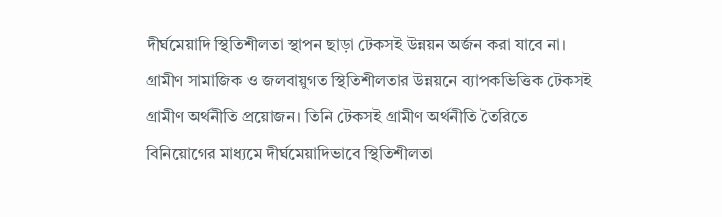দীর্ঘমেয়াদি স্থিতিশীলতা স্থাপন ছাড়া টেকসই উন্নয়ন অর্জন করা যাবে না। গ্রামীণ সামাজিক ও জলবায়ুগত স্থিতিশীলতার উন্নয়নে ব্যাপকভিত্তিক টেকসই গ্রামীণ অর্থনীতি প্রয়োজন। তিনি টেকসই গ্রামীণ অর্থনীতি তৈরিতে বিনিয়োগের মাধ্যমে দীর্ঘমেয়াদিভাবে স্থিতিশীলতা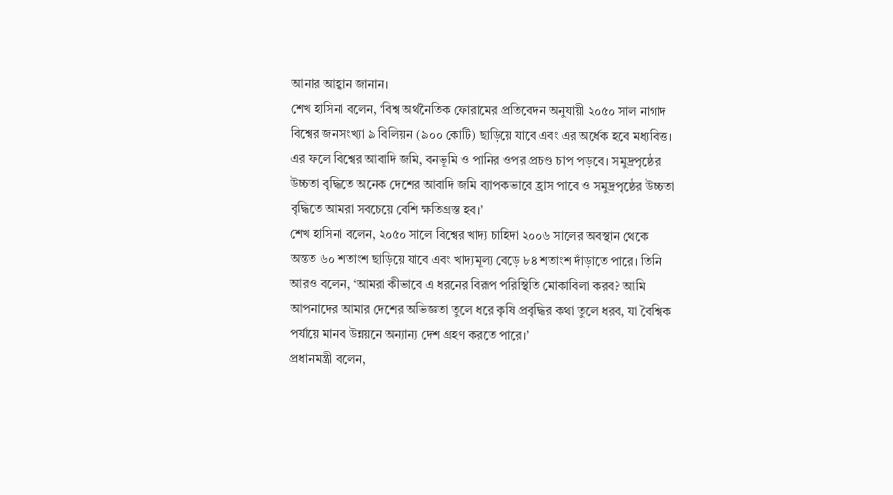আনার আহ্বান জানান।
শেখ হাসিনা বলেন, ‘বিশ্ব অর্থনৈতিক ফোরামের প্রতিবেদন অনুযায়ী ২০৫০ সাল নাগাদ বিশ্বের জনসংখ্যা ৯ বিলিয়ন (৯০০ কোটি) ছাড়িয়ে যাবে এবং এর অর্ধেক হবে মধ্যবিত্ত। এর ফলে বিশ্বের আবাদি জমি, বনভূমি ও পানির ওপর প্রচণ্ড চাপ পড়বে। সমুদ্রপৃষ্ঠের উচ্চতা বৃদ্ধিতে অনেক দেশের আবাদি জমি ব্যাপকভাবে হ্রাস পাবে ও সমুদ্রপৃষ্ঠের উচ্চতা বৃদ্ধিতে আমরা সবচেয়ে বেশি ক্ষতিগ্রস্ত হব।’
শেখ হাসিনা বলেন, ২০৫০ সালে বিশ্বের খাদ্য চাহিদা ২০০৬ সালের অবস্থান থেকে অন্তত ৬০ শতাংশ ছাড়িয়ে যাবে এবং খাদ্যমূল্য বেড়ে ৮৪ শতাংশ দাঁড়াতে পারে। তিনি আরও বলেন, ‘আমরা কীভাবে এ ধরনের বিরূপ পরিস্থিতি মোকাবিলা করব? আমি আপনাদের আমার দেশের অভিজ্ঞতা তুলে ধরে কৃষি প্রবৃদ্ধির কথা তুলে ধরব, যা বৈশ্বিক পর্যায়ে মানব উন্নয়নে অন্যান্য দেশ গ্রহণ করতে পারে।’
প্রধানমন্ত্রী বলেন,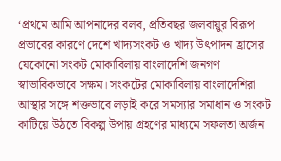‘প্রথমে আমি আপনাদের বলব, প্রতিবছর জলবায়ুর বিরূপ প্রভাবের কারণে দেশে খাদ্যসংকট ও খাদ্য উৎপাদন হ্রাসের যেকোনো সংকট মোকাবিলায় বাংলাদেশি জনগণ স্বাভাবিকভাবে সক্ষম। সংকটের মোকাবিলায় বাংলাদেশিরা আস্থার সঙ্গে শক্তভাবে লড়াই করে সমস্যার সমাধান ও সংকট কাটিয়ে উঠতে বিকল্প উপায় গ্রহণের মাধ্যমে সফলতা অর্জন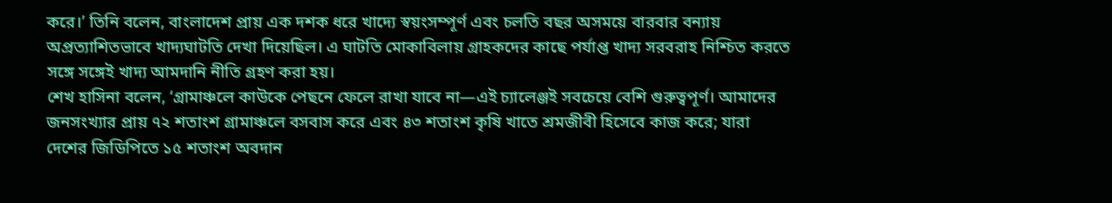করে।’ তিনি বলেন, বাংলাদেশ প্রায় এক দশক ধরে খাদ্যে স্বয়ংসম্পূর্ণ এবং চলতি বছর অসময়ে বারবার বন্যায় অপ্রত্যাশিতভাবে খাদ্যঘাটতি দেখা দিয়েছিল। এ ঘাটতি মোকাবিলায় গ্রাহকদের কাছে পর্যাপ্ত খাদ্য সরবরাহ নিশ্চিত করতে সঙ্গে সঙ্গেই খাদ্য আমদানি নীতি গ্রহণ করা হয়।
শেখ হাসিনা বলেন, ‘গ্রামাঞ্চলে কাউকে পেছনে ফেলে রাখা যাবে না—এই চ্যালেঞ্জই সবচেয়ে বেশি গুরুত্বপূর্ণ। আমাদের জনসংখ্যার প্রায় ৭২ শতাংশ গ্রামাঞ্চলে বসবাস করে এবং ৪৩ শতাংশ কৃষি খাতে শ্রমজীবী হিসেবে কাজ করে; যারা দেশের জিডিপিতে ১৫ শতাংশ অবদান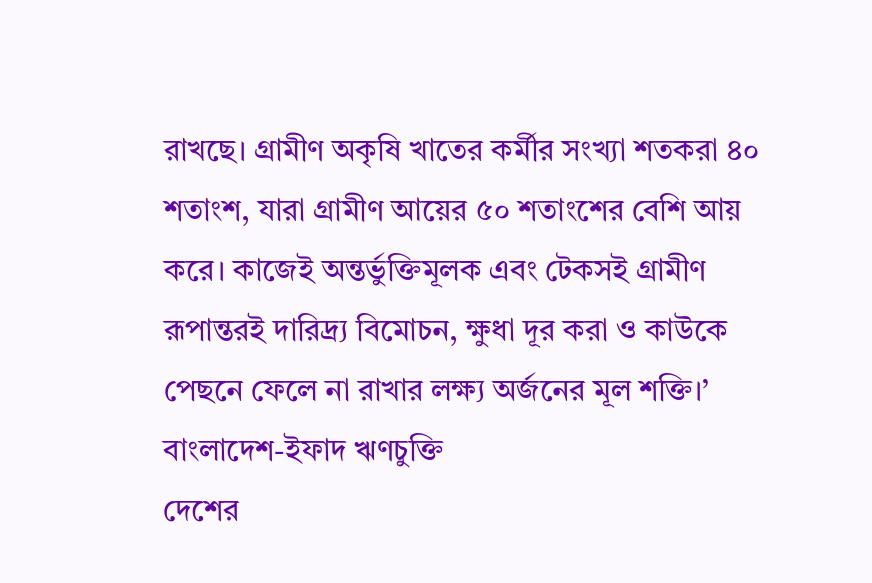রাখছে। গ্রামীণ অকৃষি খাতের কর্মীর সংখ্যা শতকরা ৪০ শতাংশ, যারা গ্রামীণ আয়ের ৫০ শতাংশের বেশি আয় করে। কাজেই অন্তর্ভুক্তিমূলক এবং টেকসই গ্রামীণ রূপান্তরই দারিদ্র্য বিমোচন, ক্ষুধা দূর করা ও কাউকে পেছনে ফেলে না রাখার লক্ষ্য অর্জনের মূল শক্তি।’
বাংলাদেশ-ইফাদ ঋণচুক্তি
দেশের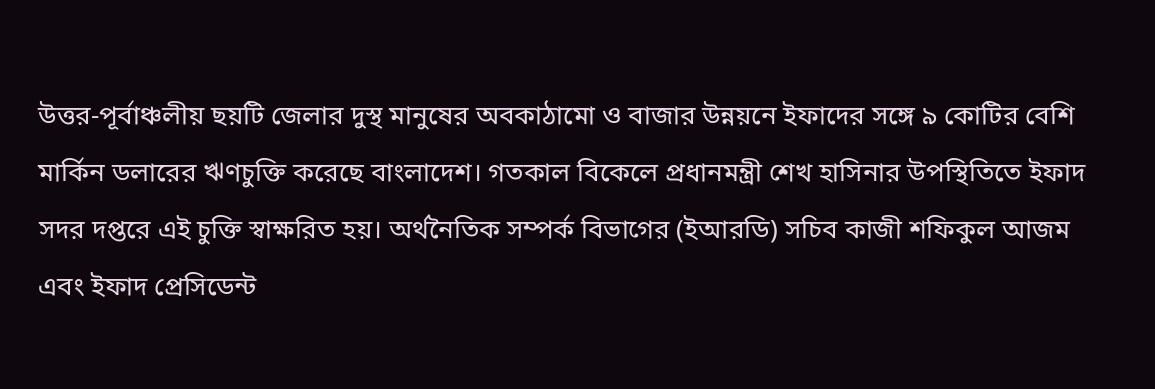উত্তর-পূর্বাঞ্চলীয় ছয়টি জেলার দুস্থ মানুষের অবকাঠামো ও বাজার উন্নয়নে ইফাদের সঙ্গে ৯ কোটির বেশি মার্কিন ডলারের ঋণচুক্তি করেছে বাংলাদেশ। গতকাল বিকেলে প্রধানমন্ত্রী শেখ হাসিনার উপস্থিতিতে ইফাদ সদর দপ্তরে এই চুক্তি স্বাক্ষরিত হয়। অর্থনৈতিক সম্পর্ক বিভাগের (ইআরডি) সচিব কাজী শফিকুল আজম এবং ইফাদ প্রেসিডেন্ট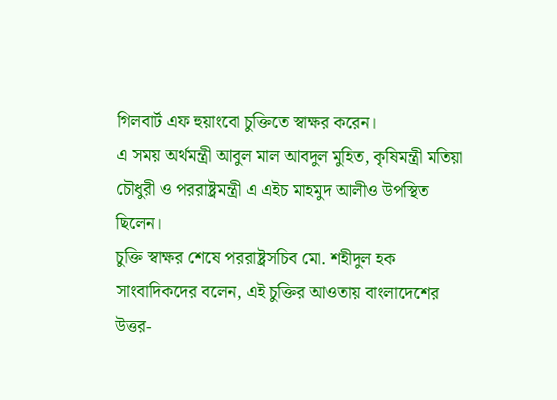গিলবার্ট এফ হুয়াংবো চুক্তিতে স্বাক্ষর করেন।
এ সময় অর্থমন্ত্রী আবুল মাল আবদুল মুহিত, কৃষিমন্ত্রী মতিয়া চৌধুরী ও পররাষ্ট্রমন্ত্রী এ এইচ মাহমুদ আলীও উপস্থিত ছিলেন।
চুক্তি স্বাক্ষর শেষে পররাষ্ট্রসচিব মো. শহীদুল হক সাংবাদিকদের বলেন, এই চুক্তির আওতায় বাংলাদেশের উত্তর-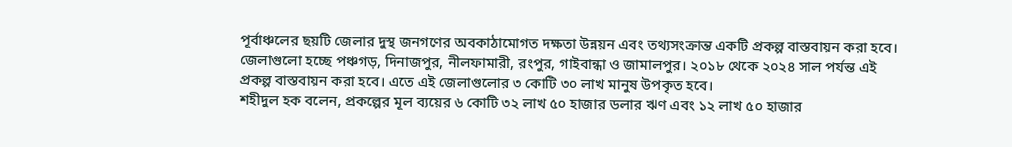পূর্বাঞ্চলের ছয়টি জেলার দুস্থ জনগণের অবকাঠামোগত দক্ষতা উন্নয়ন এবং তথ্যসংক্রান্ত একটি প্রকল্প বাস্তবায়ন করা হবে। জেলাগুলো হচ্ছে পঞ্চগড়, দিনাজপুর, নীলফামারী, রংপুর, গাইবান্ধা ও জামালপুর। ২০১৮ থেকে ২০২৪ সাল পর্যন্ত এই প্রকল্প বাস্তবায়ন করা হবে। এতে এই জেলাগুলোর ৩ কোটি ৩০ লাখ মানুষ উপকৃত হবে।
শহীদুল হক বলেন, প্রকল্পের মূল ব্যয়ের ৬ কোটি ৩২ লাখ ৫০ হাজার ডলার ঋণ এবং ১২ লাখ ৫০ হাজার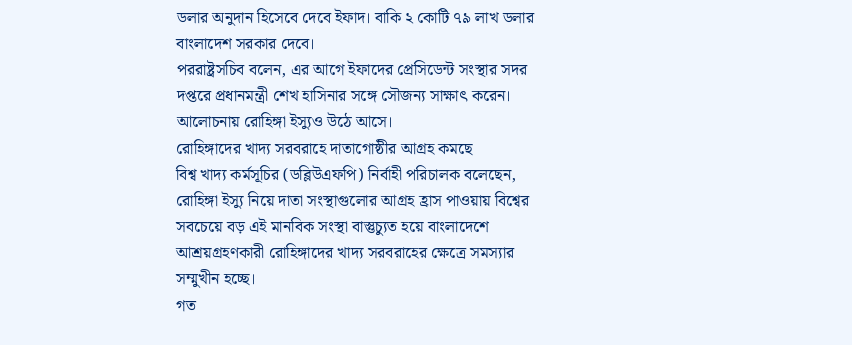ডলার অনুদান হিসেবে দেবে ইফাদ। বাকি ২ কোটি ৭৯ লাখ ডলার বাংলাদেশ সরকার দেবে।
পররাষ্ট্রসচিব বলেন, এর আগে ইফাদের প্রেসিডেন্ট সংস্থার সদর দপ্তরে প্রধানমন্ত্রী শেখ হাসিনার সঙ্গে সৌজন্য সাক্ষাৎ করেন। আলোচনায় রোহিঙ্গা ইস্যুও উঠে আসে।
রোহিঙ্গাদের খাদ্য সরবরাহে দাতাগোষ্ঠীর আগ্রহ কমছে
বিশ্ব খাদ্য কর্মসূচির (ডব্লিউএফপি) নির্বাহী পরিচালক বলেছেন, রোহিঙ্গা ইস্যু নিয়ে দাতা সংস্থাগুলোর আগ্রহ হ্রাস পাওয়ায় বিশ্বের সবচেয়ে বড় এই মানবিক সংস্থা বাস্তুচ্যুত হয়ে বাংলাদেশে আশ্রয়গ্রহণকারী রোহিঙ্গাদের খাদ্য সরবরাহের ক্ষেত্রে সমস্যার সম্মুখীন হচ্ছে।
গত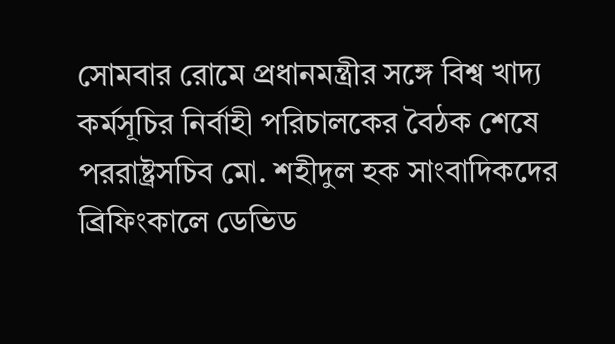সোমবার রোমে প্রধানমন্ত্রীর সঙ্গে বিশ্ব খাদ্য কর্মসূচির নির্বাহী পরিচালকের বৈঠক শেষে পররাষ্ট্রসচিব মো. শহীদুল হক সাংবাদিকদের ব্রিফিংকালে ডেভিড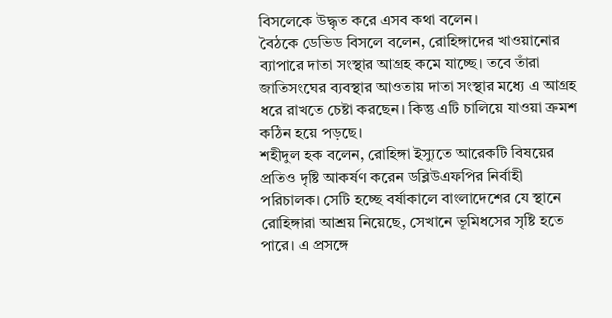বিসলেকে উদ্ধৃত করে এসব কথা বলেন।
বৈঠকে ডেভিড বিসলে বলেন, রোহিঙ্গাদের খাওয়ানোর ব্যাপারে দাতা সংস্থার আগ্রহ কমে যাচ্ছে। তবে তাঁরা জাতিসংঘের ব্যবস্থার আওতায় দাতা সংস্থার মধ্যে এ আগ্রহ ধরে রাখতে চেষ্টা করছেন। কিন্তু এটি চালিয়ে যাওয়া ক্রমশ কঠিন হয়ে পড়ছে।
শহীদুল হক বলেন, রোহিঙ্গা ইস্যুতে আরেকটি বিষয়ের প্রতিও দৃষ্টি আকর্ষণ করেন ডব্লিউএফপির নির্বাহী পরিচালক। সেটি হচ্ছে বর্ষাকালে বাংলাদেশের যে স্থানে রোহিঙ্গারা আশ্রয় নিয়েছে, সেখানে ভূমিধসের সৃষ্টি হতে পারে। এ প্রসঙ্গে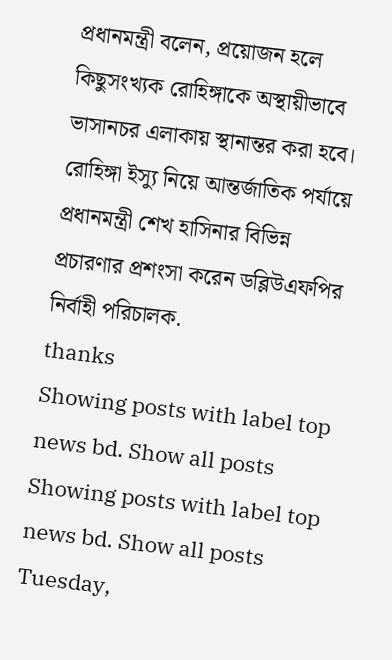প্রধানমন্ত্রী বলেন, প্রয়োজন হলে কিছুসংখ্যক রোহিঙ্গাকে অস্থায়ীভাবে ভাসানচর এলাকায় স্থানান্তর করা হবে।
রোহিঙ্গা ইস্যু নিয়ে আন্তর্জাতিক পর্যায়ে প্রধানমন্ত্রী শেখ হাসিনার বিভিন্ন প্রচারণার প্রশংসা করেন ডব্লিউএফপির নির্বাহী পরিচালক.
thanks
Showing posts with label top news bd. Show all posts
Showing posts with label top news bd. Show all posts
Tuesday,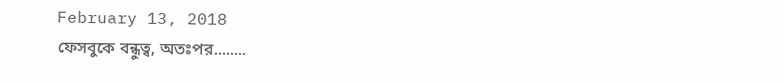February 13, 2018
ফেসবুকে বন্ধুত্ব, অতঃপর........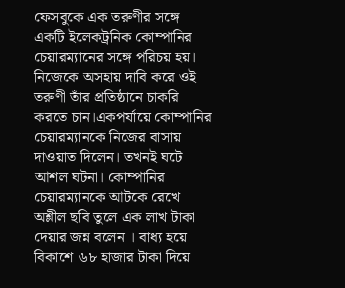ফেসবুকে এক তরুণীর সঙ্গে একটি ইলেকট্রনিক কোম্পানির চেয়ারম্যানের সঙ্গে পরিচয় হয়। নিজেকে অসহায় দাবি করে ওই তরুণী তাঁর প্রতিষ্ঠানে চাকরি করতে চান।একপর্যায়ে কোম্পানির চেয়ারম্যানকে নিজের বাসায় দাওয়াত দিলেন। তখনই ঘটে আশল ঘটনা। কোম্পানির চেয়ারম্যানকে আটকে রেখে অশ্লীল ছবি তুলে এক লাখ টাকা দেয়ার জন্ন বলেন । বাধ্য হয়ে বিকাশে ৬৮ হাজার টাকা দিয়ে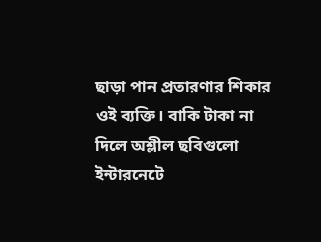ছাড়া পান প্রতারণার শিকার ওই ব্যক্তি। বাকি টাকা না দিলে অশ্লীল ছবিগুলো ইন্টারনেটে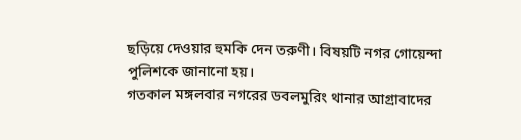ছড়িয়ে দেওয়ার হুমকি দেন তরুণী। বিষয়টি নগর গোয়েন্দা পুলিশকে জানানো হয়।
গতকাল মঙ্গলবার নগরের ডবলমুরিং থানার আগ্রাবাদের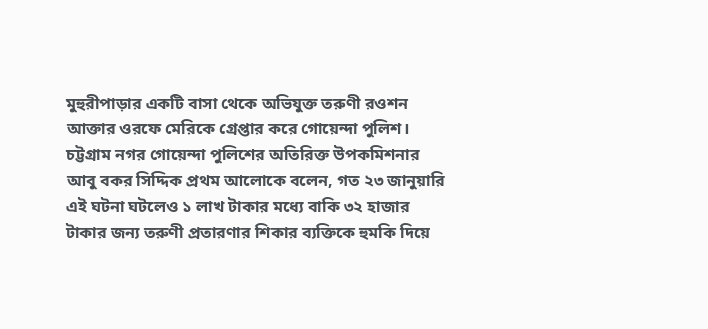মুহুরীপাড়ার একটি বাসা থেকে অভিযুক্ত তরুণী রওশন আক্তার ওরফে মেরিকে গ্রেপ্তার করে গোয়েন্দা পুলিশ।
চট্টগ্রাম নগর গোয়েন্দা পুলিশের অতিরিক্ত উপকমিশনার আবু বকর সিদ্দিক প্রথম আলোকে বলেন, গত ২৩ জানুয়ারি এই ঘটনা ঘটলেও ১ লাখ টাকার মধ্যে বাকি ৩২ হাজার টাকার জন্য তরুণী প্রতারণার শিকার ব্যক্তিকে হুমকি দিয়ে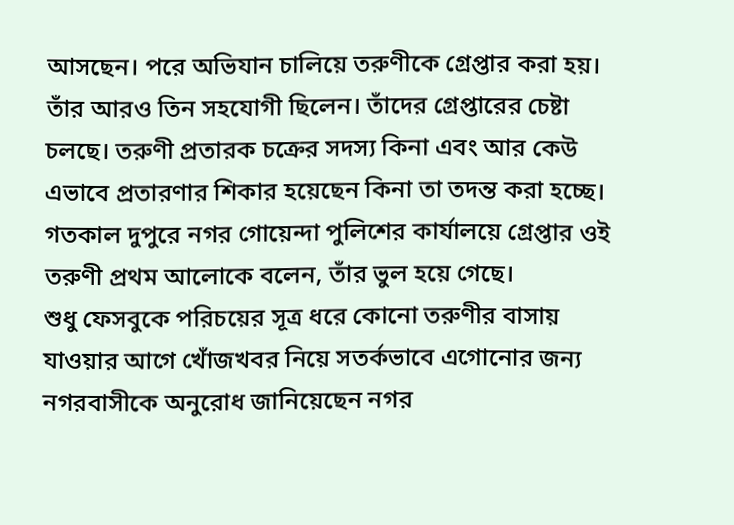আসছেন। পরে অভিযান চালিয়ে তরুণীকে গ্রেপ্তার করা হয়। তাঁর আরও তিন সহযোগী ছিলেন। তাঁদের গ্রেপ্তারের চেষ্টা চলছে। তরুণী প্রতারক চক্রের সদস্য কিনা এবং আর কেউ এভাবে প্রতারণার শিকার হয়েছেন কিনা তা তদন্ত করা হচ্ছে।
গতকাল দুপুরে নগর গোয়েন্দা পুলিশের কার্যালয়ে গ্রেপ্তার ওই তরুণী প্রথম আলোকে বলেন, তাঁর ভুল হয়ে গেছে।
শুধু ফেসবুকে পরিচয়ের সূত্র ধরে কোনো তরুণীর বাসায় যাওয়ার আগে খোঁজখবর নিয়ে সতর্কভাবে এগোনোর জন্য নগরবাসীকে অনুরোধ জানিয়েছেন নগর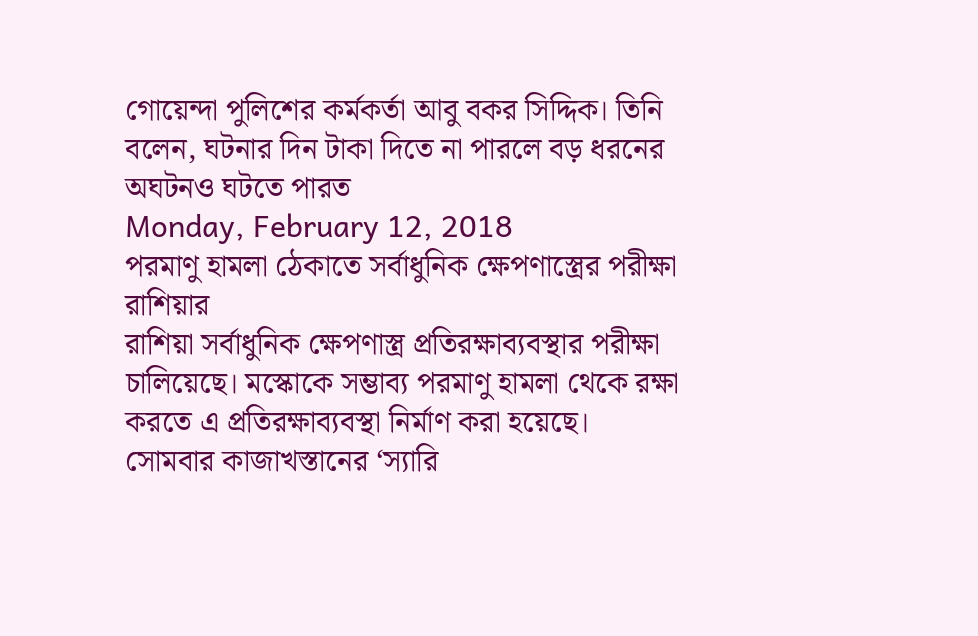গোয়েন্দা পুলিশের কর্মকর্তা আবু বকর সিদ্দিক। তিনি বলেন, ঘটনার দিন টাকা দিতে না পারলে বড় ধরনের অঘটনও ঘটতে পারত
Monday, February 12, 2018
পরমাণু হামলা ঠেকাতে সর্বাধুনিক ক্ষেপণাস্ত্রের পরীক্ষা রাশিয়ার
রাশিয়া সর্বাধুনিক ক্ষেপণাস্ত্র প্রতিরক্ষাব্যবস্থার পরীক্ষা চালিয়েছে। মস্কোকে সম্ভাব্য পরমাণু হামলা থেকে রক্ষা করতে এ প্রতিরক্ষাব্যবস্থা নির্মাণ করা হয়েছে।
সোমবার কাজাখস্তানের ‘স্যারি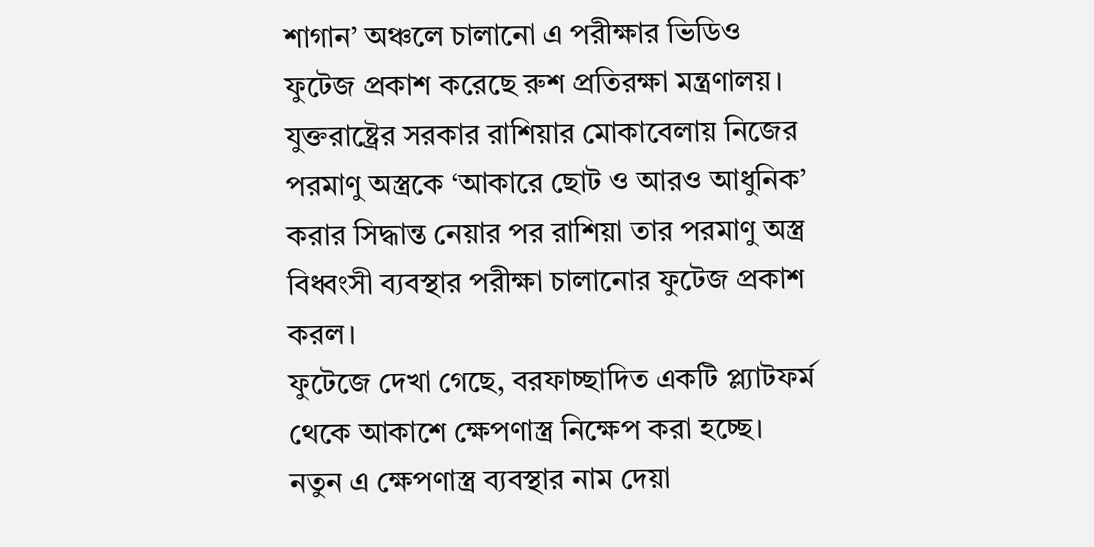শাগান’ অঞ্চলে চালানো এ পরীক্ষার ভিডিও ফুটেজ প্রকাশ করেছে রুশ প্রতিরক্ষা মন্ত্রণালয়।
যুক্তরাষ্ট্রের সরকার রাশিয়ার মোকাবেলায় নিজের পরমাণু অস্ত্রকে ‘আকারে ছোট ও আরও আধুনিক’ করার সিদ্ধান্ত নেয়ার পর রাশিয়া তার পরমাণু অস্ত্র বিধ্বংসী ব্যবস্থার পরীক্ষা চালানোর ফুটেজ প্রকাশ করল।
ফুটেজে দেখা গেছে, বরফাচ্ছাদিত একটি প্ল্যাটফর্ম থেকে আকাশে ক্ষেপণাস্ত্র নিক্ষেপ করা হচ্ছে।
নতুন এ ক্ষেপণাস্ত্র ব্যবস্থার নাম দেয়া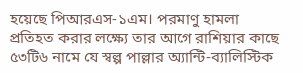হয়েছে পিআরএস-১এম। পরমাণু হামলা প্রতিহত করার লক্ষ্যে তার আগে রাশিয়ার কাছে ৫৩টি৬ নামে যে স্বল্প পাল্লার অ্যান্টি-ব্যালিস্টিক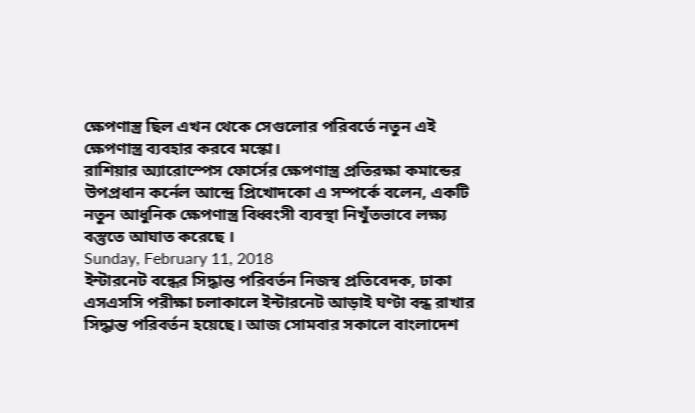ক্ষেপণাস্ত্র ছিল এখন থেকে সেগুলোর পরিবর্তে নতুন এই ক্ষেপণাস্ত্র ব্যবহার করবে মস্কো।
রাশিয়ার অ্যারোস্পেস ফোর্সের ক্ষেপণাস্ত্র প্রতিরক্ষা কমান্ডের উপপ্রধান কর্নেল আন্দ্রে প্রিখোদকো এ সম্পর্কে বলেন, একটি নতুন আধুনিক ক্ষেপণাস্ত্র বিধ্বংসী ব্যবস্থা নিখুঁতভাবে লক্ষ্য বস্তুতে আঘাত করেছে ।
Sunday, February 11, 2018
ইন্টারনেট বন্ধের সিদ্ধান্ত পরিবর্তন নিজস্ব প্রতিবেদক, ঢাকা
এসএসসি পরীক্ষা চলাকালে ইন্টারনেট আড়াই ঘণ্টা বন্ধ রাখার সিদ্ধান্ত পরিবর্তন হয়েছে। আজ সোমবার সকালে বাংলাদেশ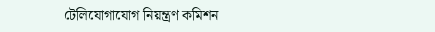টেলিযোগাযোগ নিয়ন্ত্রণ কমিশন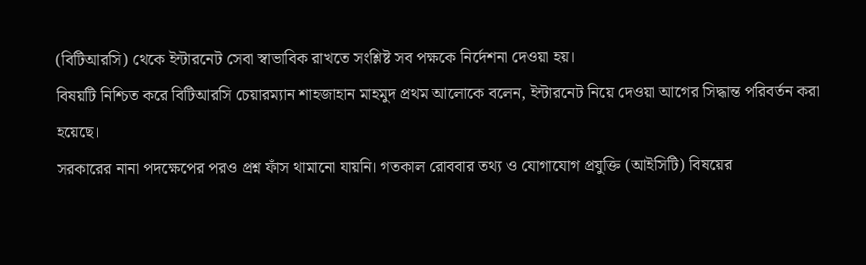(বিটিআরসি) থেকে ইন্টারনেট সেবা স্বাভাবিক রাখতে সংশ্লিষ্ট সব পক্ষকে নির্দেশনা দেওয়া হয়।
বিষয়টি নিশ্চিত করে বিটিআরসি চেয়ারম্যান শাহজাহান মাহমুদ প্রথম আলোকে বলেন, ইন্টারনেট নিয়ে দেওয়া আগের সিদ্ধান্ত পরিবর্তন করা হয়েছে।
সরকারের নানা পদক্ষেপের পরও প্রশ্ন ফাঁস থামানো যায়নি। গতকাল রোববার তথ্য ও যোগাযোগ প্রযুক্তি (আইসিটি) বিষয়ের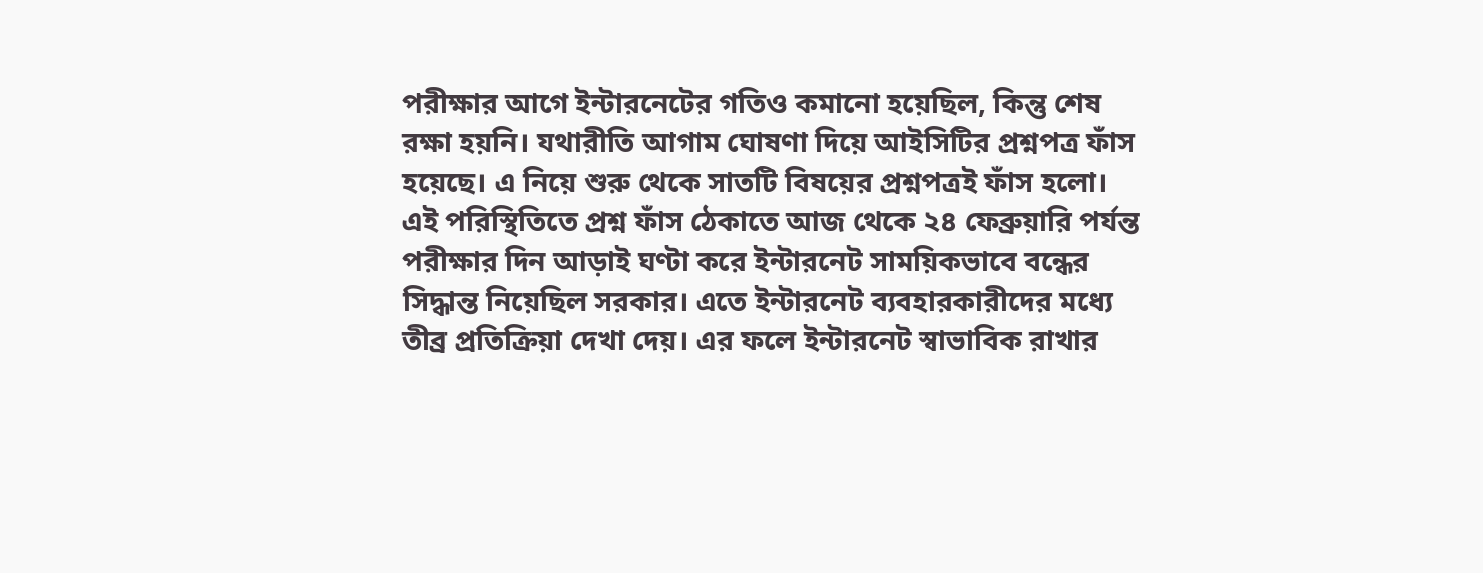পরীক্ষার আগে ইন্টারনেটের গতিও কমানো হয়েছিল, কিন্তু শেষ রক্ষা হয়নি। যথারীতি আগাম ঘোষণা দিয়ে আইসিটির প্রশ্নপত্র ফাঁস হয়েছে। এ নিয়ে শুরু থেকে সাতটি বিষয়ের প্রশ্নপত্রই ফাঁস হলো।
এই পরিস্থিতিতে প্রশ্ন ফাঁস ঠেকাতে আজ থেকে ২৪ ফেব্রুয়ারি পর্যন্ত পরীক্ষার দিন আড়াই ঘণ্টা করে ইন্টারনেট সাময়িকভাবে বন্ধের সিদ্ধান্ত নিয়েছিল সরকার। এতে ইন্টারনেট ব্যবহারকারীদের মধ্যে তীব্র প্রতিক্রিয়া দেখা দেয়। এর ফলে ইন্টারনেট স্বাভাবিক রাখার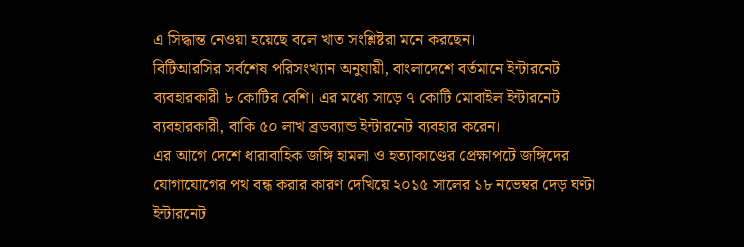এ সিদ্ধান্ত নেওয়া হয়েছে বলে খাত সংশ্লিষ্টরা মনে করছেন।
বিটিআরসির সর্বশেষ পরিসংখ্যান অনুযায়ী, বাংলাদেশে বর্তমানে ইন্টারনেট ব্যবহারকারী ৮ কোটির বেশি। এর মধ্যে সাড়ে ৭ কোটি মোবাইল ইন্টারনেট ব্যবহারকারী, বাকি ৫০ লাখ ব্রডব্যান্ড ইন্টারনেট ব্যবহার করেন।
এর আগে দেশে ধারাবাহিক জঙ্গি হামলা ও হত্যাকাণ্ডের প্রেক্ষাপটে জঙ্গিদের যোগাযোগের পথ বন্ধ করার কারণ দেখিয়ে ২০১৫ সালের ১৮ নভেম্বর দেড় ঘণ্টা ইন্টারনেট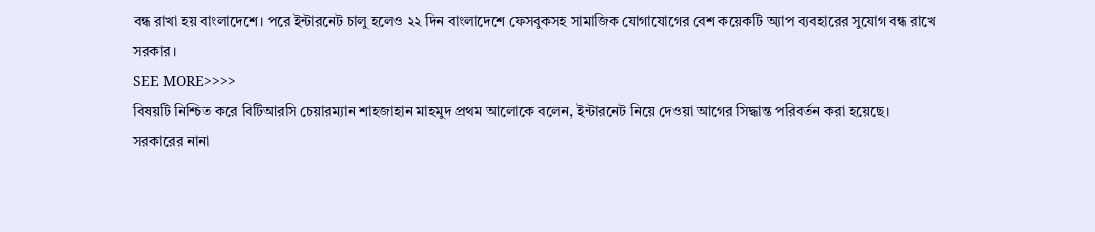বন্ধ রাখা হয় বাংলাদেশে। পরে ইন্টারনেট চালু হলেও ২২ দিন বাংলাদেশে ফেসবুকসহ সামাজিক যোগাযোগের বেশ কয়েকটি অ্যাপ ব্যবহারের সুযোগ বন্ধ রাখে সরকার।
SEE MORE>>>>
বিষয়টি নিশ্চিত করে বিটিআরসি চেয়ারম্যান শাহজাহান মাহমুদ প্রথম আলোকে বলেন, ইন্টারনেট নিয়ে দেওয়া আগের সিদ্ধান্ত পরিবর্তন করা হয়েছে।
সরকারের নানা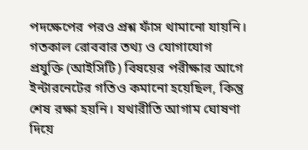পদক্ষেপের পরও প্রশ্ন ফাঁস থামানো যায়নি। গতকাল রোববার তথ্য ও যোগাযোগ প্রযুক্তি (আইসিটি) বিষয়ের পরীক্ষার আগে ইন্টারনেটের গতিও কমানো হয়েছিল, কিন্তু শেষ রক্ষা হয়নি। যথারীতি আগাম ঘোষণা দিয়ে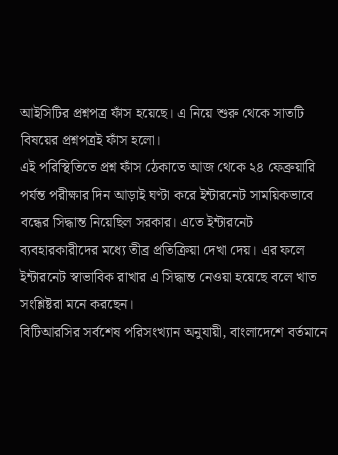আইসিটির প্রশ্নপত্র ফাঁস হয়েছে। এ নিয়ে শুরু থেকে সাতটি বিষয়ের প্রশ্নপত্রই ফাঁস হলো।
এই পরিস্থিতিতে প্রশ্ন ফাঁস ঠেকাতে আজ থেকে ২৪ ফেব্রুয়ারি পর্যন্ত পরীক্ষার দিন আড়াই ঘণ্টা করে ইন্টারনেট সাময়িকভাবে বন্ধের সিদ্ধান্ত নিয়েছিল সরকার। এতে ইন্টারনেট ব্যবহারকারীদের মধ্যে তীব্র প্রতিক্রিয়া দেখা দেয়। এর ফলে ইন্টারনেট স্বাভাবিক রাখার এ সিদ্ধান্ত নেওয়া হয়েছে বলে খাত সংশ্লিষ্টরা মনে করছেন।
বিটিআরসির সর্বশেষ পরিসংখ্যান অনুযায়ী, বাংলাদেশে বর্তমানে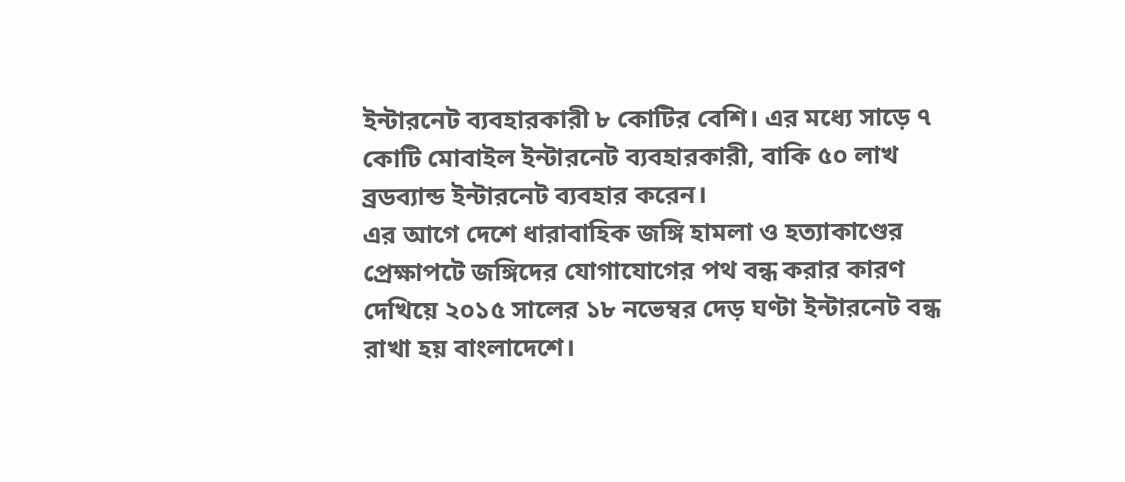ইন্টারনেট ব্যবহারকারী ৮ কোটির বেশি। এর মধ্যে সাড়ে ৭ কোটি মোবাইল ইন্টারনেট ব্যবহারকারী, বাকি ৫০ লাখ ব্রডব্যান্ড ইন্টারনেট ব্যবহার করেন।
এর আগে দেশে ধারাবাহিক জঙ্গি হামলা ও হত্যাকাণ্ডের প্রেক্ষাপটে জঙ্গিদের যোগাযোগের পথ বন্ধ করার কারণ দেখিয়ে ২০১৫ সালের ১৮ নভেম্বর দেড় ঘণ্টা ইন্টারনেট বন্ধ রাখা হয় বাংলাদেশে।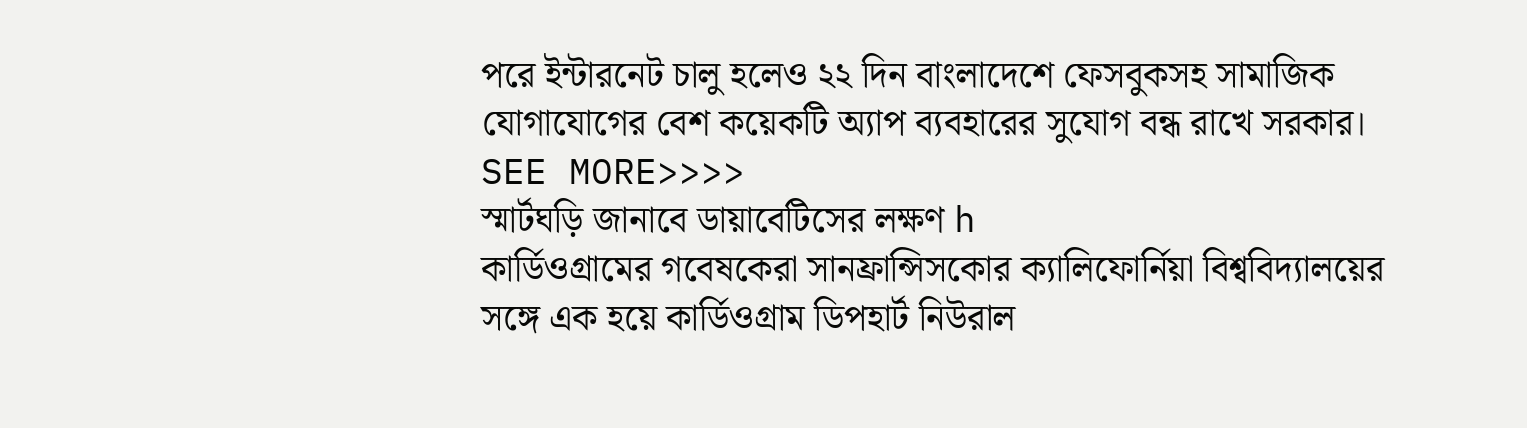পরে ইন্টারনেট চালু হলেও ২২ দিন বাংলাদেশে ফেসবুকসহ সামাজিক যোগাযোগের বেশ কয়েকটি অ্যাপ ব্যবহারের সুযোগ বন্ধ রাখে সরকার।
SEE MORE>>>>
স্মার্টঘড়ি জানাবে ডায়াবেটিসের লক্ষণ h
কার্ডিওগ্রামের গবেষকেরা সানফ্রান্সিসকোর ক্যালিফোর্নিয়া বিশ্ববিদ্যালয়ের সঙ্গে এক হয়ে কার্ডিওগ্রাম ডিপহার্ট নিউরাল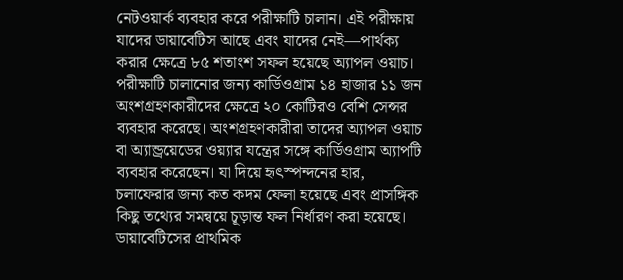নেটওয়ার্ক ব্যবহার করে পরীক্ষাটি চালান। এই পরীক্ষায় যাদের ডায়াবেটিস আছে এবং যাদের নেই—পার্থক্য করার ক্ষেত্রে ৮৫ শতাংশ সফল হয়েছে অ্যাপল ওয়াচ।
পরীক্ষাটি চালানোর জন্য কার্ডিওগ্রাম ১৪ হাজার ১১ জন অংশগ্রহণকারীদের ক্ষেত্রে ২০ কোটিরও বেশি সেন্সর ব্যবহার করেছে। অংশগ্রহণকারীরা তাদের অ্যাপল ওয়াচ বা অ্যান্ড্রয়েডের ওয়্যার যন্ত্রের সঙ্গে কার্ডিওগ্রাম অ্যাপটি ব্যবহার করেছেন। যা দিয়ে হৃৎস্পন্দনের হার, চলাফেরার জন্য কত কদম ফেলা হয়েছে এবং প্রাসঙ্গিক কিছু তথ্যের সমন্বয়ে চূড়ান্ত ফল নির্ধারণ করা হয়েছে।
ডায়াবেটিসের প্রাথমিক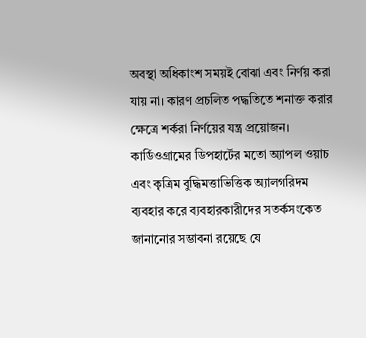অবস্থা অধিকাংশ সময়ই বোঝা এবং নির্ণয় করা যায় না। কারণ প্রচলিত পদ্ধতিতে শনাক্ত করার ক্ষেত্রে শর্করা নির্ণয়ের যন্ত্র প্রয়োজন। কার্ডিওগ্রামের ডিপহার্টের মতো অ্যাপল ওয়াচ এবং কৃত্রিম বুদ্ধিমত্তাভিত্তিক অ্যালগরিদম ব্যবহার করে ব্যবহারকারীদের সতর্কসংকেত জানানোর সম্ভাবনা রয়েছে যে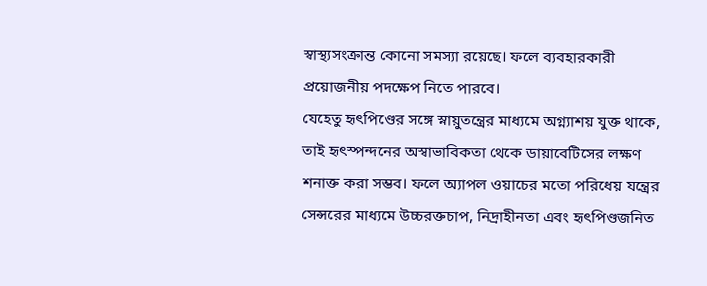স্বাস্থ্যসংক্রান্ত কোনো সমস্যা রয়েছে। ফলে ব্যবহারকারী প্রয়োজনীয় পদক্ষেপ নিতে পারবে।
যেহেতু হৃৎপিণ্ডের সঙ্গে স্নায়ুতন্ত্রের মাধ্যমে অগ্ন্যাশয় যুক্ত থাকে, তাই হৃৎস্পন্দনের অস্বাভাবিকতা থেকে ডায়াবেটিসের লক্ষণ শনাক্ত করা সম্ভব। ফলে অ্যাপল ওয়াচের মতো পরিধেয় যন্ত্রের সেন্সরের মাধ্যমে উচ্চরক্তচাপ, নিদ্রাহীনতা এবং হৃৎপিণ্ডজনিত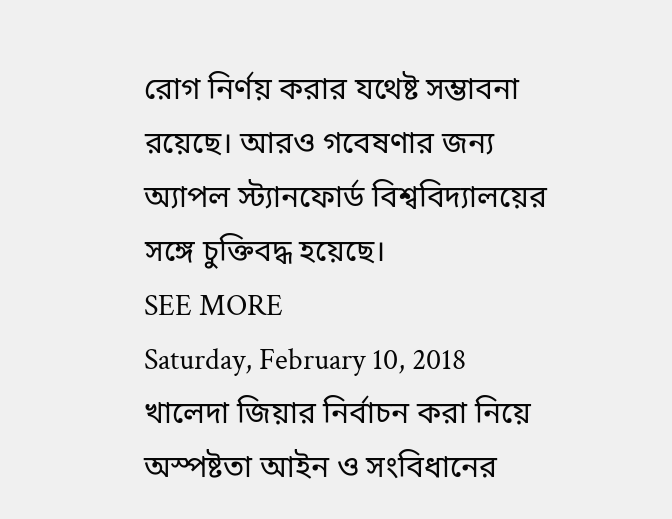রোগ নির্ণয় করার যথেষ্ট সম্ভাবনা রয়েছে। আরও গবেষণার জন্য অ্যাপল স্ট্যানফোর্ড বিশ্ববিদ্যালয়ের সঙ্গে চুক্তিবদ্ধ হয়েছে।
SEE MORE
Saturday, February 10, 2018
খালেদা জিয়ার নির্বাচন করা নিয়ে অস্পষ্টতা আইন ও সংবিধানের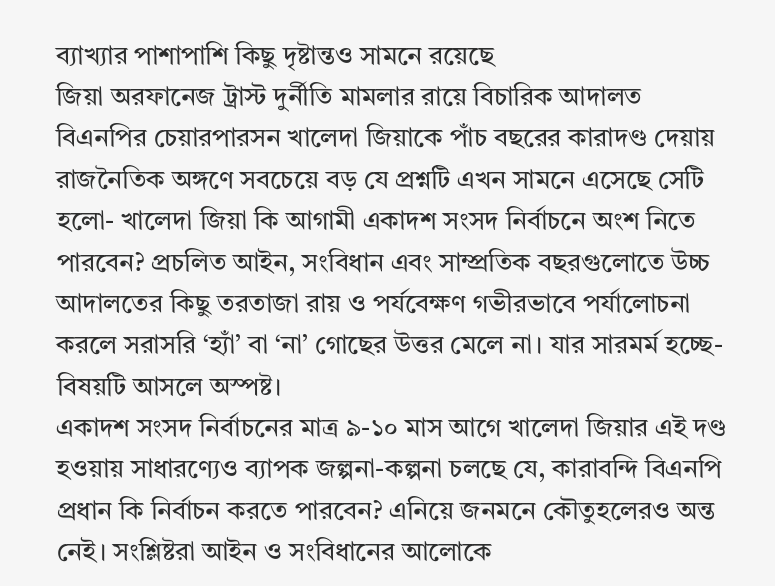ব্যাখ্যার পাশাপাশি কিছু দৃষ্টান্তও সামনে রয়েছে
জিয়া অরফানেজ ট্রাস্ট দুর্নীতি মামলার রায়ে বিচারিক আদালত বিএনপির চেয়ারপারসন খালেদা জিয়াকে পাঁচ বছরের কারাদণ্ড দেয়ায় রাজনৈতিক অঙ্গণে সবচেয়ে বড় যে প্রশ্নটি এখন সামনে এসেছে সেটি হলো- খালেদা জিয়া কি আগামী একাদশ সংসদ নির্বাচনে অংশ নিতে পারবেন? প্রচলিত আইন, সংবিধান এবং সাম্প্রতিক বছরগুলোতে উচ্চ আদালতের কিছু তরতাজা রায় ও পর্যবেক্ষণ গভীরভাবে পর্যালোচনা করলে সরাসরি ‘হ্যাঁ’ বা ‘না’ গোছের উত্তর মেলে না। যার সারমর্ম হচ্ছে- বিষয়টি আসলে অস্পষ্ট।
একাদশ সংসদ নির্বাচনের মাত্র ৯-১০ মাস আগে খালেদা জিয়ার এই দণ্ড হওয়ায় সাধারণ্যেও ব্যাপক জল্পনা-কল্পনা চলছে যে, কারাবন্দি বিএনপি প্রধান কি নির্বাচন করতে পারবেন? এনিয়ে জনমনে কৌতুহলেরও অন্ত নেই। সংশ্লিষ্টরা আইন ও সংবিধানের আলোকে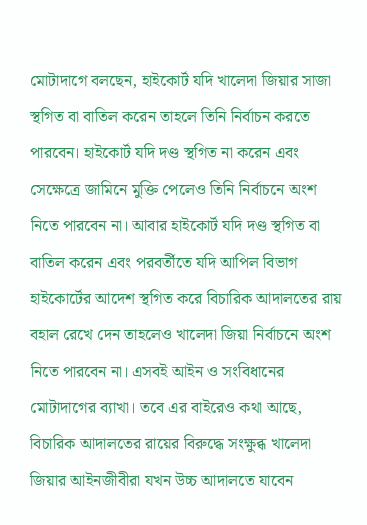মোটাদাগে বলছেন, হাইকোর্ট যদি খালেদা জিয়ার সাজা স্থগিত বা বাতিল করেন তাহলে তিনি নির্বাচন করতে পারবেন। হাইকোর্ট যদি দণ্ড স্থগিত না করেন এবং সেক্ষেত্রে জামিনে মুক্তি পেলেও তিনি নির্বাচনে অংশ নিতে পারবেন না। আবার হাইকোর্ট যদি দণ্ড স্থগিত বা বাতিল করেন এবং পরবর্তীতে যদি আপিল বিভাগ হাইকোর্টের আদেশ স্থগিত করে বিচারিক আদালতের রায় বহাল রেখে দেন তাহলেও খালেদা জিয়া নির্বাচনে অংশ নিতে পারবেন না। এসবই আইন ও সংবিধানের মোটাদাগের ব্যাখা। তবে এর বাইরেও কথা আছে, বিচারিক আদালতের রায়ের বিরুদ্ধে সংক্ষুব্ধ খালেদা জিয়ার আইনজীবীরা যখন উচ্চ আদালতে যাবেন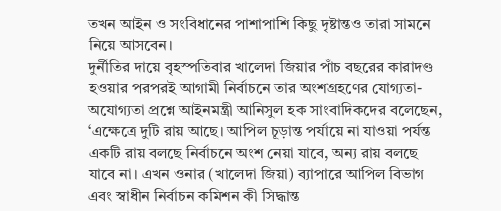তখন আইন ও সংবিধানের পাশাপাশি কিছু দৃষ্টান্তও তারা সামনে নিয়ে আসবেন।
দুর্নীতির দায়ে বৃহস্পতিবার খালেদা জিয়ার পাঁচ বছরের কারাদণ্ড হওয়ার পরপরই আগামী নির্বাচনে তার অংশগ্রহণের যোগ্যতা-অযোগ্যতা প্রশ্নে আইনমন্ত্রী আনিসুল হক সাংবাদিকদের বলেছেন, ‘এক্ষেত্রে দুটি রায় আছে। আপিল চূড়ান্ত পর্যায়ে না যাওয়া পর্যন্ত একটি রায় বলছে নির্বাচনে অংশ নেয়া যাবে, অন্য রায় বলছে যাবে না। এখন ওনার (খালেদা জিয়া) ব্যাপারে আপিল বিভাগ এবং স্বাধীন নির্বাচন কমিশন কী সিদ্ধান্ত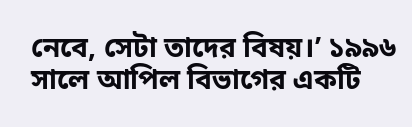নেবে, সেটা তাদের বিষয়।’ ১৯৯৬ সালে আপিল বিভাগের একটি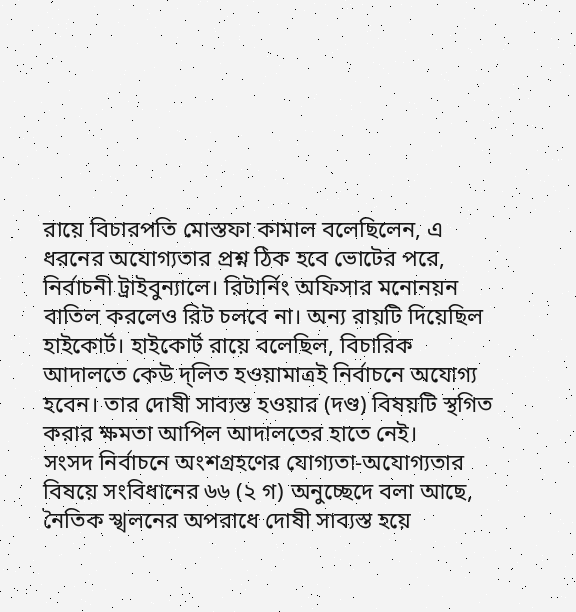রায়ে বিচারপতি মোস্তফা কামাল বলেছিলেন, এ ধরনের অযোগ্যতার প্রশ্ন ঠিক হবে ভোটের পরে, নির্বাচনী ট্রাইবুন্যালে। রিটার্নিং অফিসার মনোনয়ন বাতিল করলেও রিট চলবে না। অন্য রায়টি দিয়েছিল হাইকোর্ট। হাইকোর্ট রায়ে বলেছিল, বিচারিক আদালতে কেউ দ্লিত হওয়ামাত্রই নির্বাচনে অযোগ্য হবেন। তার দোষী সাব্যস্ত হওয়ার (দণ্ড) বিষয়টি স্থগিত করার ক্ষমতা আপিল আদালতের হাতে নেই।
সংসদ নির্বাচনে অংশগ্রহণের যোগ্যতা-অযোগ্যতার বিষয়ে সংবিধানের ৬৬ (২ গ) অনুচ্ছেদে বলা আছে, নৈতিক স্খলনের অপরাধে দোষী সাব্যস্ত হয়ে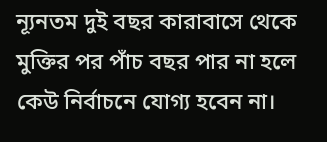ন্যূনতম দুই বছর কারাবাসে থেকে মুক্তির পর পাঁচ বছর পার না হলে কেউ নির্বাচনে যোগ্য হবেন না।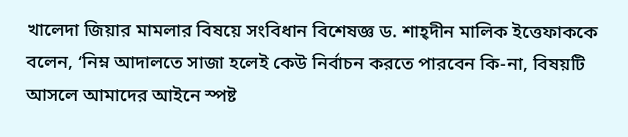খালেদা জিয়ার মামলার বিষয়ে সংবিধান বিশেষজ্ঞ ড. শাহ্দীন মালিক ইত্তেফাককে বলেন, ‘নিম্ন আদালতে সাজা হলেই কেউ নির্বাচন করতে পারবেন কি-না, বিষয়টি আসলে আমাদের আইনে স্পষ্ট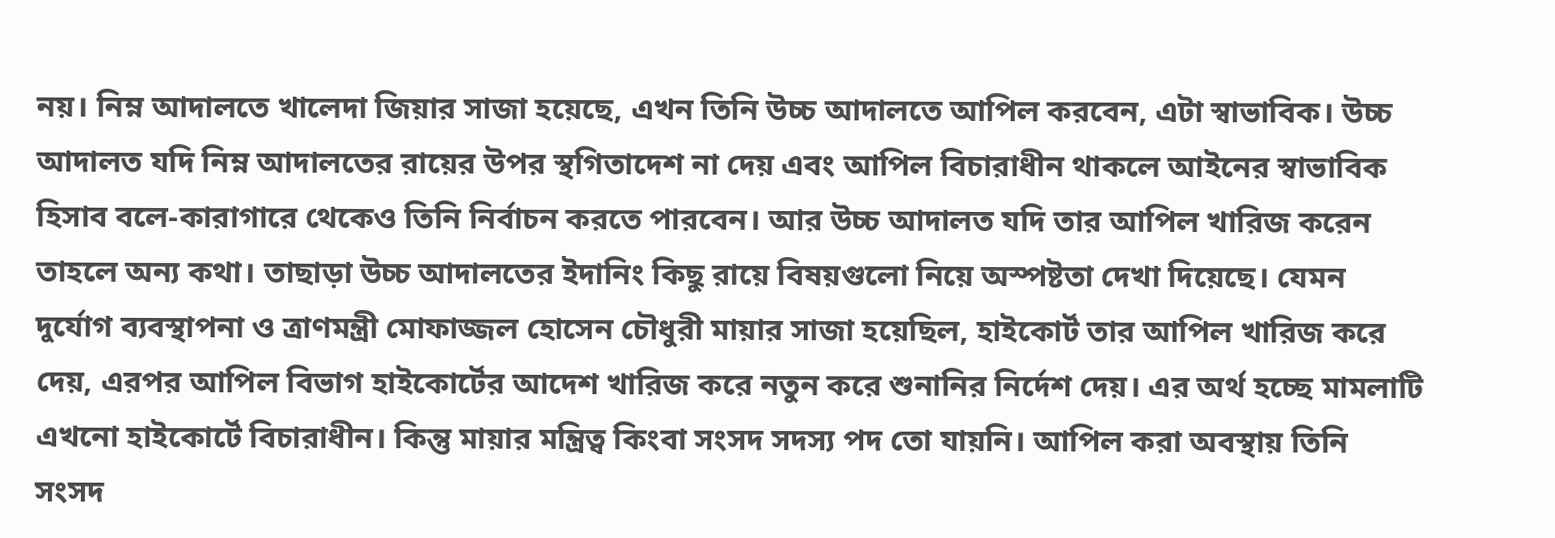নয়। নিম্ন আদালতে খালেদা জিয়ার সাজা হয়েছে, এখন তিনি উচ্চ আদালতে আপিল করবেন, এটা স্বাভাবিক। উচ্চ আদালত যদি নিম্ন আদালতের রায়ের উপর স্থগিতাদেশ না দেয় এবং আপিল বিচারাধীন থাকলে আইনের স্বাভাবিক হিসাব বলে-কারাগারে থেকেও তিনি নির্বাচন করতে পারবেন। আর উচ্চ আদালত যদি তার আপিল খারিজ করেন তাহলে অন্য কথা। তাছাড়া উচ্চ আদালতের ইদানিং কিছু রায়ে বিষয়গুলো নিয়ে অস্পষ্টতা দেখা দিয়েছে। যেমন দুর্যোগ ব্যবস্থাপনা ও ত্রাণমন্ত্রী মোফাজ্জল হোসেন চৌধুরী মায়ার সাজা হয়েছিল, হাইকোর্ট তার আপিল খারিজ করে দেয়, এরপর আপিল বিভাগ হাইকোর্টের আদেশ খারিজ করে নতুন করে শুনানির নির্দেশ দেয়। এর অর্থ হচ্ছে মামলাটি এখনো হাইকোর্টে বিচারাধীন। কিন্তু মায়ার মন্ত্রিত্ব কিংবা সংসদ সদস্য পদ তো যায়নি। আপিল করা অবস্থায় তিনি সংসদ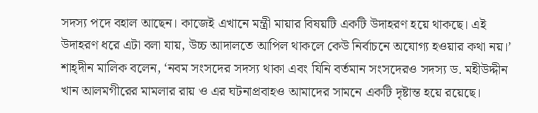সদস্য পদে বহাল আছেন। কাজেই এখানে মন্ত্রী মায়ার বিষয়টি একটি উদাহরণ হয়ে থাকছে। এই উদাহরণ ধরে এটা বলা যায়, উচ্চ আদালতে আপিল থাকলে কেউ নির্বাচনে অযোগ্য হওয়ার কথা নয়।’
শাহ্দীন মালিক বলেন, ‘নবম সংসদের সদস্য থাকা এবং যিনি বর্তমান সংসদেরও সদস্য ড. মহীউদ্দীন খান আলমগীরের মামলার রায় ও এর ঘটনাপ্রবাহও আমাদের সামনে একটি দৃষ্টান্ত হয়ে রয়েছে।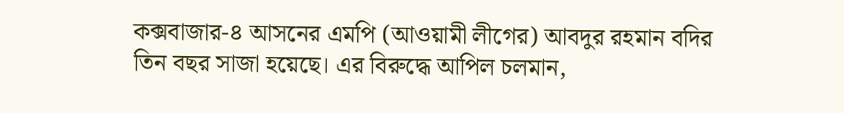কক্সবাজার-৪ আসনের এমপি (আওয়ামী লীগের) আবদুর রহমান বদির তিন বছর সাজা হয়েছে। এর বিরুদ্ধে আপিল চলমান,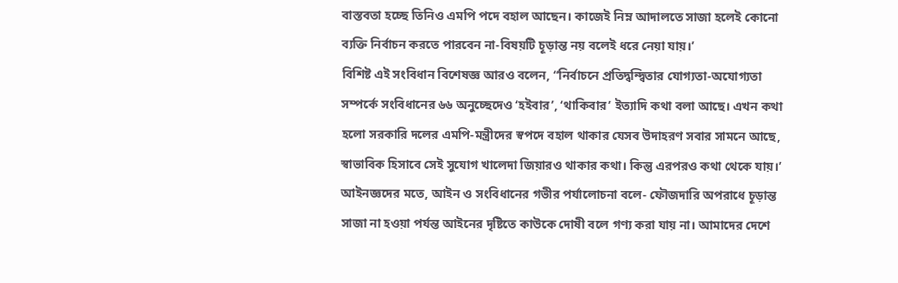বাস্তবতা হচ্ছে তিনিও এমপি পদে বহাল আছেন। কাজেই নিম্ন আদালতে সাজা হলেই কোনো ব্যক্তি নির্বাচন করতে পারবেন না-বিষয়টি চূড়ান্ত নয় বলেই ধরে নেয়া যায়।’
বিশিষ্ট এই সংবিধান বিশেষজ্ঞ আরও বলেন, “নির্বাচনে প্রতিদ্বন্দ্বিতার যোগ্যতা-অযোগ্যতা সম্পর্কে সংবিধানের ৬৬ অনুচ্ছেদেও ‘হইবার’, ‘থাকিবার’ ইত্যাদি কথা বলা আছে। এখন কথা হলো সরকারি দলের এমপি-মন্ত্রীদের স্বপদে বহাল থাকার যেসব উদাহরণ সবার সামনে আছে, স্বাভাবিক হিসাবে সেই সুযোগ খালেদা জিয়ারও থাকার কথা। কিন্তু এরপরও কথা থেকে যায়।’
আইনজ্ঞদের মতে, আইন ও সংবিধানের গভীর পর্যালোচনা বলে- ফৌজদারি অপরাধে চূড়ান্ত সাজা না হওয়া পর্যন্ত আইনের দৃষ্টিতে কাউকে দোষী বলে গণ্য করা যায় না। আমাদের দেশে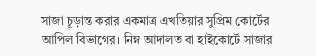সাজা চূড়ান্ত করার একমাত্র এখতিয়ার সুপ্রিম কোর্টের আপিল বিভাগের। নিম্ন আদালত বা হাইকোর্টে সাজার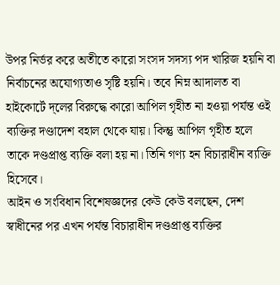উপর নির্ভর করে অতীতে কারো সংসদ সদস্য পদ খারিজ হয়নি বা নির্বাচনের অযোগ্যতাও সৃষ্টি হয়নি। তবে নিম্ন আদালত বা হাইকোর্টে দ্লের বিরুদ্ধে কারো আপিল গৃহীত না হওয়া পর্যন্ত ওই ব্যক্তির দণ্ডাদেশ বহাল থেকে যায়। কিন্তু আপিল গৃহীত হলে তাকে দণ্ডপ্রাপ্ত ব্যক্তি বলা হয় না। তিনি গণ্য হন বিচারাধীন ব্যক্তি হিসেবে।
আইন ও সংবিধান বিশেষজ্ঞদের কেউ কেউ বলছেন, দেশ স্বাধীনের পর এখন পর্যন্ত বিচারাধীন দণ্ডপ্রাপ্ত ব্যক্তির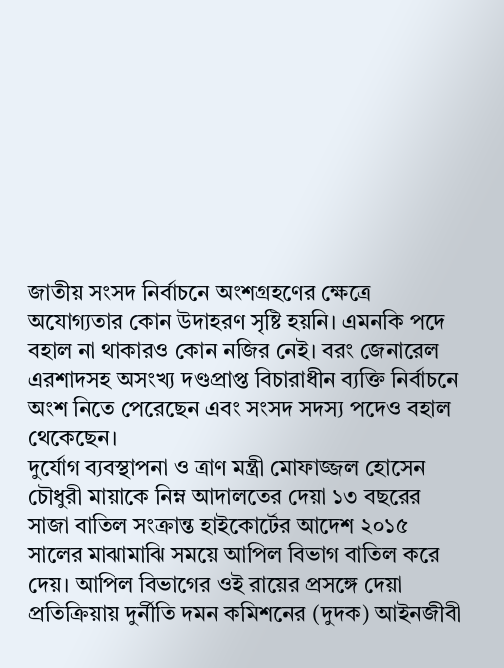জাতীয় সংসদ নির্বাচনে অংশগ্রহণের ক্ষেত্রে অযোগ্যতার কোন উদাহরণ সৃষ্টি হয়নি। এমনকি পদে বহাল না থাকারও কোন নজির নেই। বরং জেনারেল এরশাদসহ অসংখ্য দণ্ডপ্রাপ্ত বিচারাধীন ব্যক্তি নির্বাচনে অংশ নিতে পেরেছেন এবং সংসদ সদস্য পদেও বহাল থেকেছেন।
দুর্যোগ ব্যবস্থাপনা ও ত্রাণ মন্ত্রী মোফাজ্জল হোসেন চৌধুরী মায়াকে নিম্ন আদালতের দেয়া ১৩ বছরের সাজা বাতিল সংক্রান্ত হাইকোর্টের আদেশ ২০১৫ সালের মাঝামাঝি সময়ে আপিল বিভাগ বাতিল করে দেয়। আপিল বিভাগের ওই রায়ের প্রসঙ্গে দেয়া প্রতিক্রিয়ায় দুর্নীতি দমন কমিশনের (দুদক) আইনজীবী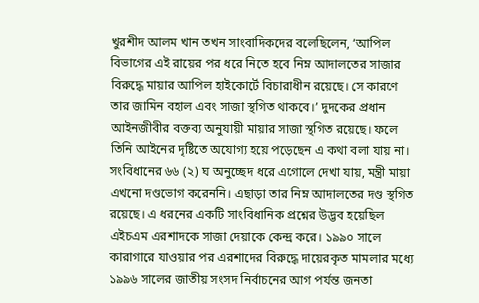খুরশীদ আলম খান তখন সাংবাদিকদের বলেছিলেন, ‘আপিল বিভাগের এই রায়ের পর ধরে নিতে হবে নিম্ন আদালতের সাজার বিরুদ্ধে মায়ার আপিল হাইকোর্টে বিচারাধীন রয়েছে। সে কারণে তার জামিন বহাল এবং সাজা স্থগিত থাকবে।’ দুদকের প্রধান আইনজীবীর বক্তব্য অনুযায়ী মায়ার সাজা স্থগিত রয়েছে। ফলে তিনি আইনের দৃষ্টিতে অযোগ্য হয়ে পড়েছেন এ কথা বলা যায় না।
সংবিধানের ৬৬ (২) ঘ অনুচ্ছেদ ধরে এগোলে দেখা যায়, মন্ত্রী মায়া এখনো দণ্ডভোগ করেননি। এছাড়া তার নিম্ন আদালতের দণ্ড স্থগিত রয়েছে। এ ধরনের একটি সাংবিধানিক প্রশ্নের উদ্ভব হয়েছিল এইচএম এরশাদকে সাজা দেয়াকে কেন্দ্র করে। ১৯৯০ সালে কারাগারে যাওয়ার পর এরশাদের বিরুদ্ধে দায়েরকৃত মামলার মধ্যে ১৯৯৬ সালের জাতীয় সংসদ নির্বাচনের আগ পর্যন্ত জনতা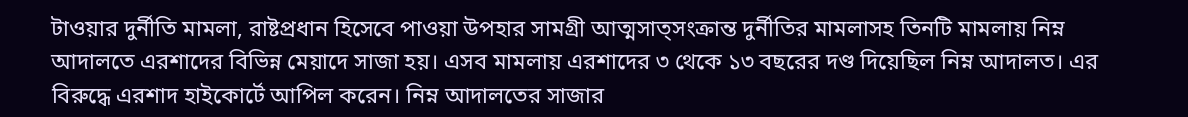টাওয়ার দুর্নীতি মামলা, রাষ্টপ্রধান হিসেবে পাওয়া উপহার সামগ্রী আত্মসাত্সংক্রান্ত দুর্নীতির মামলাসহ তিনটি মামলায় নিম্ন আদালতে এরশাদের বিভিন্ন মেয়াদে সাজা হয়। এসব মামলায় এরশাদের ৩ থেকে ১৩ বছরের দণ্ড দিয়েছিল নিম্ন আদালত। এর বিরুদ্ধে এরশাদ হাইকোর্টে আপিল করেন। নিম্ন আদালতের সাজার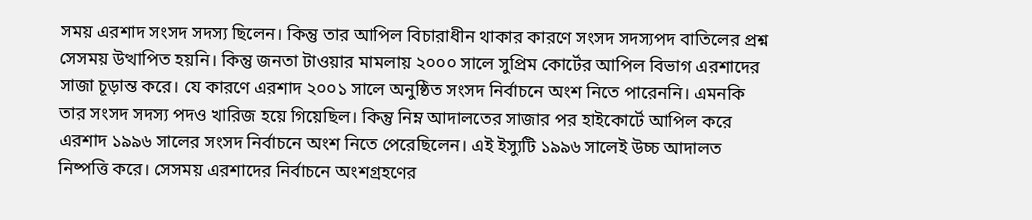সময় এরশাদ সংসদ সদস্য ছিলেন। কিন্তু তার আপিল বিচারাধীন থাকার কারণে সংসদ সদস্যপদ বাতিলের প্রশ্ন সেসময় উত্থাপিত হয়নি। কিন্তু জনতা টাওয়ার মামলায় ২০০০ সালে সুপ্রিম কোর্টের আপিল বিভাগ এরশাদের সাজা চূড়ান্ত করে। যে কারণে এরশাদ ২০০১ সালে অনুষ্ঠিত সংসদ নির্বাচনে অংশ নিতে পারেননি। এমনকি তার সংসদ সদস্য পদও খারিজ হয়ে গিয়েছিল। কিন্তু নিম্ন আদালতের সাজার পর হাইকোর্টে আপিল করে এরশাদ ১৯৯৬ সালের সংসদ নির্বাচনে অংশ নিতে পেরেছিলেন। এই ইস্যুটি ১৯৯৬ সালেই উচ্চ আদালত নিষ্পত্তি করে। সেসময় এরশাদের নির্বাচনে অংশগ্রহণের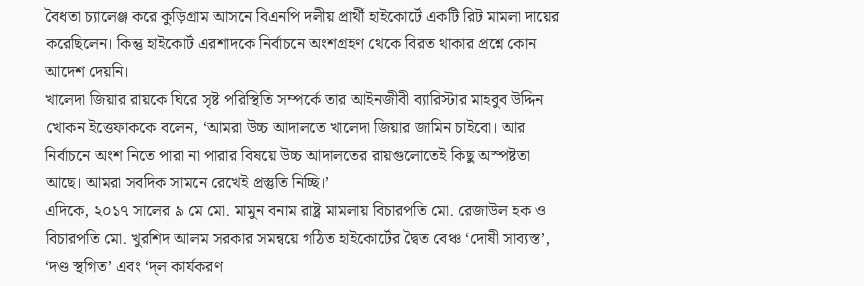বৈধতা চ্যালেঞ্জ করে কুড়িগ্রাম আসনে বিএনপি দলীয় প্রার্থী হাইকোর্টে একটি রিট মামলা দায়ের করেছিলেন। কিন্তু হাইকোর্ট এরশাদকে নির্বাচনে অংশগ্রহণ থেকে বিরত থাকার প্রশ্নে কোন আদেশ দেয়নি।
খালেদা জিয়ার রায়কে ঘিরে সৃষ্ট পরিস্থিতি সম্পর্কে তার আইনজীবী ব্যারিস্টার মাহবুব উদ্দিন খোকন ইত্তেফাককে বলেন, ‘আমরা উচ্চ আদালতে খালেদা জিয়ার জামিন চাইবো। আর নির্বাচনে অংশ নিতে পারা না পারার বিষয়ে উচ্চ আদালতের রায়গুলোতেই কিছু অস্পষ্টতা আছে। আমরা সবদিক সামনে রেখেই প্রস্তুতি নিচ্ছি।’
এদিকে, ২০১৭ সালের ৯ মে মো. মামুন বনাম রাষ্ট্র মামলায় বিচারপতি মো. রেজাউল হক ও বিচারপতি মো. খুরশিদ আলম সরকার সমন্বয়ে গঠিত হাইকোর্টের দ্বৈত বেঞ্চ ‘দোষী সাব্যস্ত’, ‘দণ্ড স্থগিত’ এবং ‘দ্ল কার্যকরণ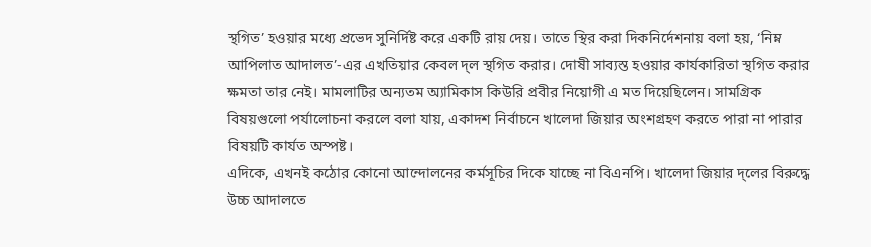স্থগিত’ হওয়ার মধ্যে প্রভেদ সুনির্দিষ্ট করে একটি রায় দেয়। তাতে স্থির করা দিকনির্দেশনায় বলা হয়, ‘নিম্ন আপিলাত আদালত’-এর এখতিয়ার কেবল দ্ল স্থগিত করার। দোষী সাব্যস্ত হওয়ার কার্যকারিতা স্থগিত করার ক্ষমতা তার নেই। মামলাটির অন্যতম অ্যামিকাস কিউরি প্রবীর নিয়োগী এ মত দিয়েছিলেন। সামগ্রিক বিষয়গুলো পর্যালোচনা করলে বলা যায়, একাদশ নির্বাচনে খালেদা জিয়ার অংশগ্রহণ করতে পারা না পারার বিষয়টি কার্যত অস্পষ্ট।
এদিকে, এখনই কঠোর কোনো আন্দোলনের কর্মসূচির দিকে যাচ্ছে না বিএনপি। খালেদা জিয়ার দ্লের বিরুদ্ধে উচ্চ আদালতে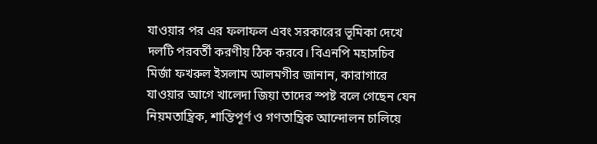যাওয়ার পর এর ফলাফল এবং সরকারের ভূমিকা দেখে দলটি পরবর্তী করণীয় ঠিক করবে। বিএনপি মহাসচিব মির্জা ফখরুল ইসলাম আলমগীর জানান, কারাগারে যাওয়ার আগে খালেদা জিয়া তাদের স্পষ্ট বলে গেছেন যেন নিয়মতান্ত্রিক, শান্তিপূর্ণ ও গণতান্ত্রিক আন্দোলন চালিয়ে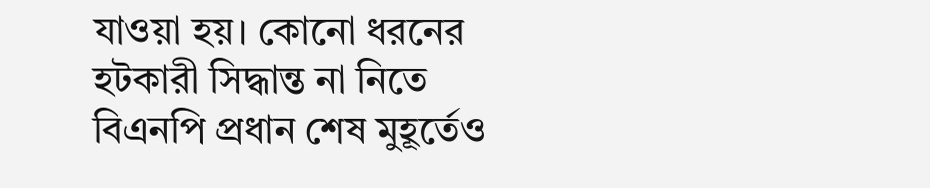যাওয়া হয়। কোনো ধরনের হটকারী সিদ্ধান্ত না নিতে বিএনপি প্রধান শেষ মুহূর্তেও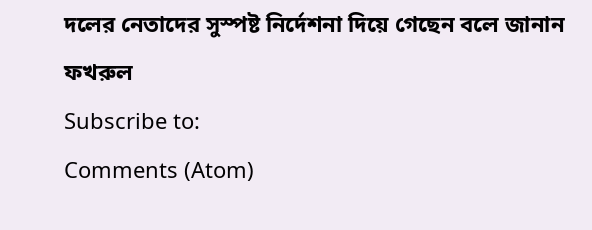দলের নেতাদের সুস্পষ্ট নির্দেশনা দিয়ে গেছেন বলে জানান ফখরুল
Subscribe to:
Comments (Atom)